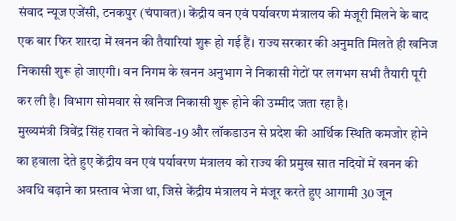संवाद न्यूज एजेंसी, टनकपुर (चंपावत)। केंद्रीय वन एवं पर्यावरण मंत्रालय की मंजूरी मिलने के बाद एक बार फिर शारदा में खनन की तैयारियां शुरू हो गई हैं। राज्य सरकार की अनुमति मिलते ही खनिज निकासी शुरू हो जाएगी। वन निगम के खनन अनुभाग ने निकासी गेटों पर लगभग सभी तैयारी पूरी कर ली है। विभाग सोमवार से खनिज निकासी शुरू होने की उम्मीद जता रहा है।
मुख्यमंत्री त्रिवेंद्र सिंह रावत ने कोविड-19 और लॉकडाउन से प्रदेश की आर्थिक स्थिति कमजोर होने का हवाला देते हुए केंद्रीय वन एवं पर्यावरण मंत्रालय को राज्य की प्रमुख सात नदियों में खनन की अवधि बढ़ाने का प्रस्ताव भेजा था, जिसे केंद्रीय मंत्रालय ने मंजूर करते हुए आगामी 30 जून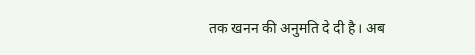तक खनन की अनुमति दे दी है। अब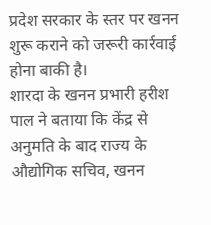प्रदेश सरकार के स्तर पर खनन शुरू कराने को जरूरी कार्रवाई होना बाकी है।
शारदा के खनन प्रभारी हरीश पाल ने बताया कि केंद्र से अनुमति के बाद राज्य के औद्योगिक सचिव, खनन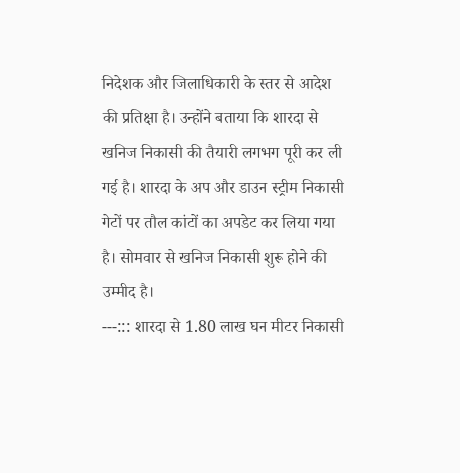निदेशक और जिलाधिकारी के स्तर से आदेश की प्रतिक्षा है। उन्होंने बताया कि शारदा से खनिज निकासी की तैयारी लगभग पूरी कर ली गई है। शारदा के अप और डाउन स्ट्रीम निकासी गेटों पर तौल कांटों का अपडेट कर लिया गया है। सोमवार से खनिज निकासी शुरू होने की उम्मीद है।
---::: शारदा से 1.80 लाख घन मीटर निकासी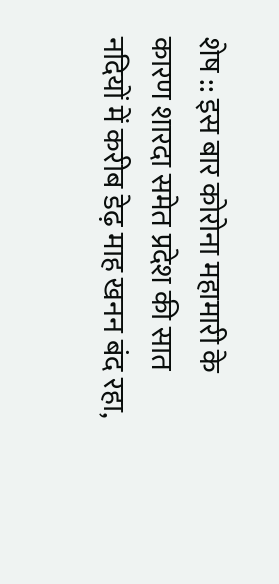शेष :: इस बार कोरोना महामारी के कारण शारदा समेत प्रदेश की सात नदियों में करीब डेढ़ माह खनन बंद रहा,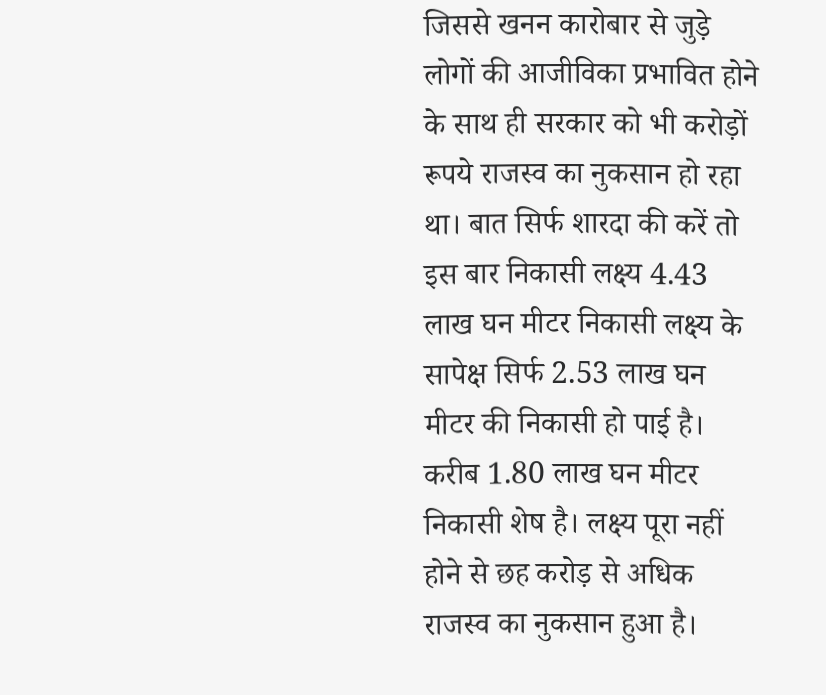जिससे खनन कारोबार से जुड़े लोगों की आजीविका प्रभावित होने के साथ ही सरकार को भी करोड़ों रूपये राजस्व का नुकसान हो रहा था। बात सिर्फ शारदा की करें तो इस बार निकासी लक्ष्य 4.43 लाख घन मीटर निकासी लक्ष्य के सापेक्ष सिर्फ 2.53 लाख घन मीटर की निकासी हो पाई है। करीब 1.80 लाख घन मीटर निकासी शेष है। लक्ष्य पूरा नहीं होने से छह करोड़ से अधिक राजस्व का नुकसान हुआ है।